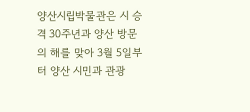양산시립박물관은 시 승격 30주년과 양산 방문의 해를 맞아 3월 5일부터 양산 시민과 관광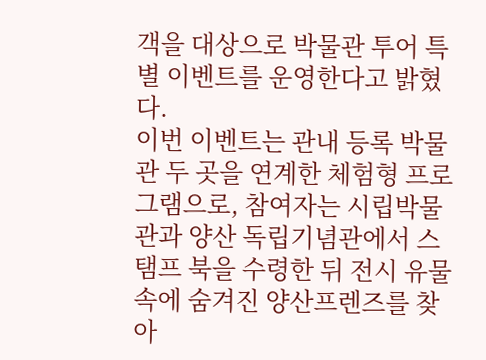객을 대상으로 박물관 투어 특별 이벤트를 운영한다고 밝혔다.
이번 이벤트는 관내 등록 박물관 두 곳을 연계한 체험형 프로그램으로, 참여자는 시립박물관과 양산 독립기념관에서 스탬프 북을 수령한 뒤 전시 유물 속에 숨겨진 양산프렌즈를 찾아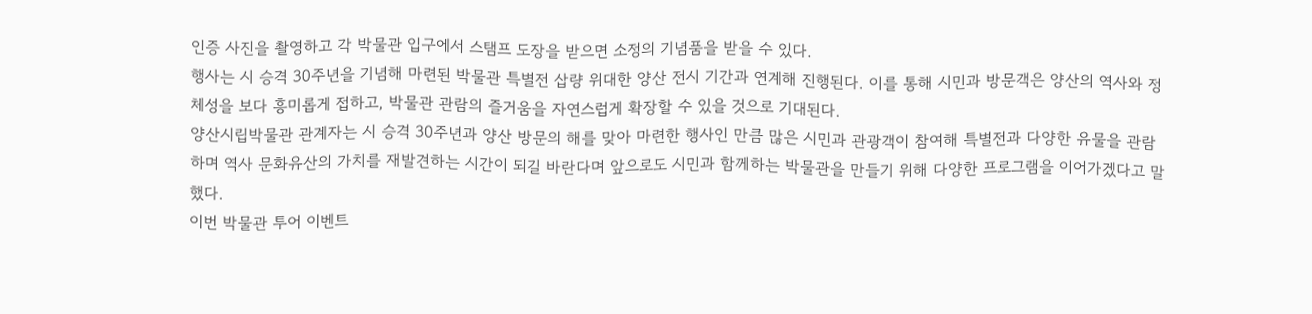인증 사진을 촬영하고 각 박물관 입구에서 스탬프 도장을 받으면 소정의 기념품을 받을 수 있다.
행사는 시 승격 30주년을 기념해 마련된 박물관 특별전 삽량 위대한 양산 전시 기간과 연계해 진행된다. 이를 통해 시민과 방문객은 양산의 역사와 정체성을 보다 흥미롭게 접하고, 박물관 관람의 즐거움을 자연스럽게 확장할 수 있을 것으로 기대된다.
양산시립박물관 관계자는 시 승격 30주년과 양산 방문의 해를 맞아 마련한 행사인 만큼 많은 시민과 관광객이 참여해 특별전과 다양한 유물을 관람하며 역사 문화유산의 가치를 재발견하는 시간이 되길 바란다며 앞으로도 시민과 함께하는 박물관을 만들기 위해 다양한 프로그램을 이어가겠다고 말했다.
이번 박물관 투어 이벤트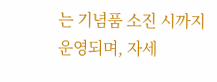는 기념품 소진 시까지 운영되며, 자세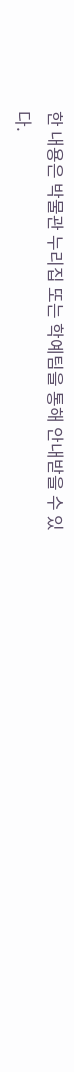한 내용은 박물관 누리집 또는 학예팀을 통해 안내받을 수 있다.